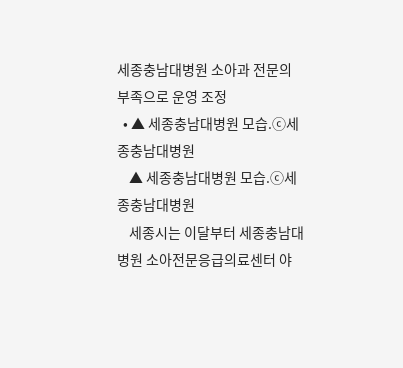세종충남대병원 소아과 전문의 부족으로 운영 조정
  • ▲ 세종충남대병원 모습.ⓒ세종충남대병원
    ▲ 세종충남대병원 모습.ⓒ세종충남대병원
    세종시는 이달부터 세종충남대병원 소아전문응급의료센터 야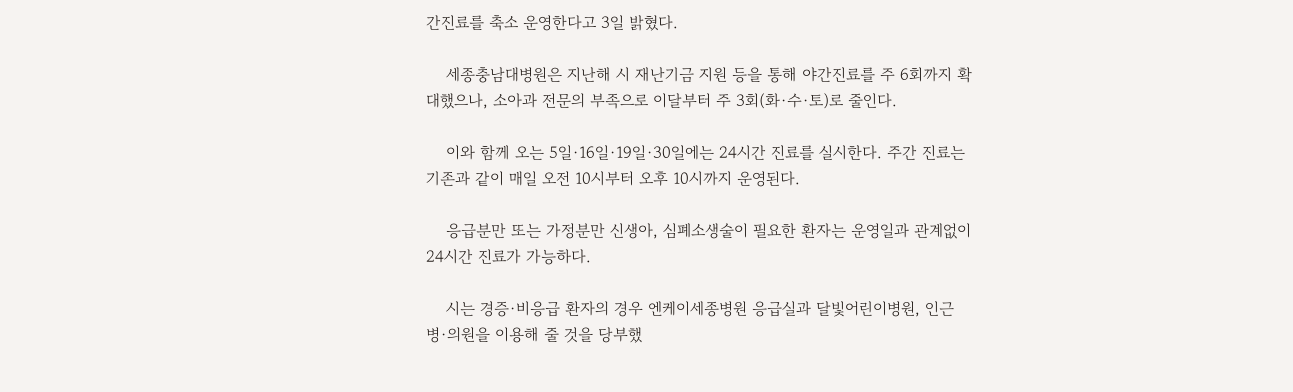간진료를 축소 운영한다고 3일 밝혔다.

    세종충남대병원은 지난해 시 재난기금 지원 등을 통해 야간진료를 주 6회까지 확대했으나, 소아과 전문의 부족으로 이달부터 주 3회(화·수·토)로 줄인다.

    이와 함께 오는 5일·16일·19일·30일에는 24시간 진료를 실시한다. 주간 진료는 기존과 같이 매일 오전 10시부터 오후 10시까지 운영된다.

    응급분만 또는 가정분만 신생아, 심폐소생술이 필요한 환자는 운영일과 관계없이 24시간 진료가 가능하다.

    시는 경증·비응급 환자의 경우 엔케이세종병원 응급실과 달빛어린이병원, 인근 병·의원을 이용해 줄 것을 당부했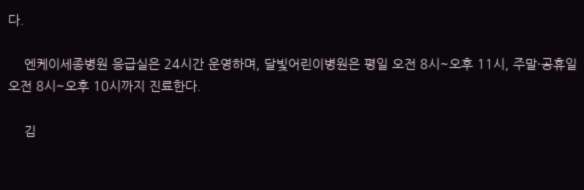다.

    엔케이세종병원 응급실은 24시간 운영하며, 달빛어린이병원은 평일 오전 8시~오후 11시, 주말·공휴일 오전 8시~오후 10시까지 진료한다.

    김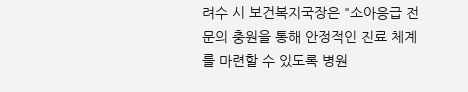려수 시 보건복지국장은 "소아응급 전문의 충원을 통해 안정적인 진료 체계를 마련할 수 있도록 병원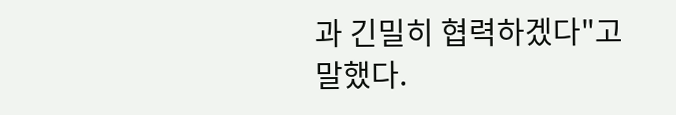과 긴밀히 협력하겠다"고 말했다.